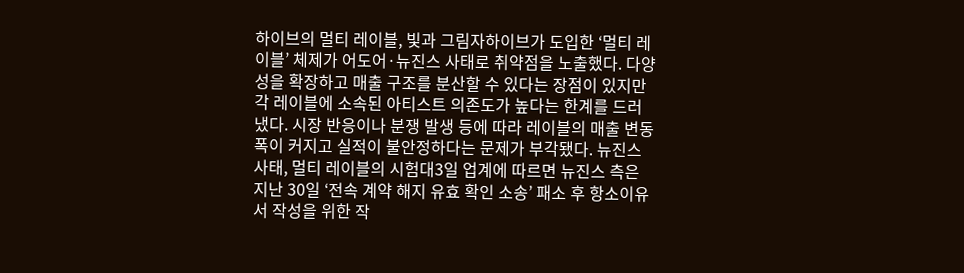하이브의 멀티 레이블, 빛과 그림자하이브가 도입한 ‘멀티 레이블’ 체제가 어도어·뉴진스 사태로 취약점을 노출했다. 다양성을 확장하고 매출 구조를 분산할 수 있다는 장점이 있지만 각 레이블에 소속된 아티스트 의존도가 높다는 한계를 드러냈다. 시장 반응이나 분쟁 발생 등에 따라 레이블의 매출 변동 폭이 커지고 실적이 불안정하다는 문제가 부각됐다. 뉴진스 사태, 멀티 레이블의 시험대3일 업계에 따르면 뉴진스 측은 지난 30일 ‘전속 계약 해지 유효 확인 소송’ 패소 후 항소이유서 작성을 위한 작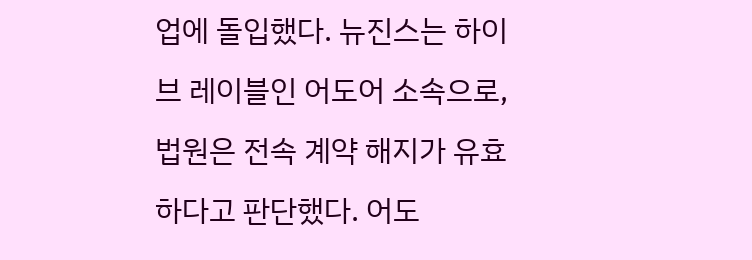업에 돌입했다. 뉴진스는 하이브 레이블인 어도어 소속으로, 법원은 전속 계약 해지가 유효하다고 판단했다. 어도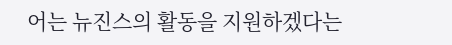어는 뉴진스의 활동을 지원하겠다는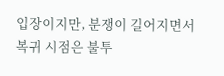입장이지만, 분쟁이 길어지면서 복귀 시점은 불투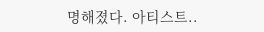명해졌다. 아티스트..